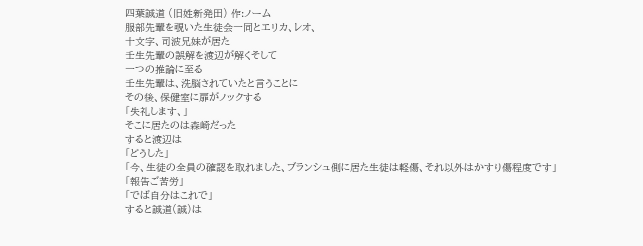四葉誠道 (旧姓新発田) 作:ノーム
服部先輩を覗いた生徒会一同とエリカ、レオ、
十文字、司波兄妹が居た
壬生先輩の誤解を渡辺が解くそして
一つの推論に至る
壬生先輩は、洗脳されていたと言うことに
その後、保健室に扉がノックする
「失礼します、」
そこに居たのは森崎だった
すると渡辺は
「どうした」
「今、生徒の全員の確認を取れました、ブランシュ側に居た生徒は軽傷、それ以外はかすり傷程度です」
「報告ご苦労」
「でば自分はこれで」
すると誠道(誠)は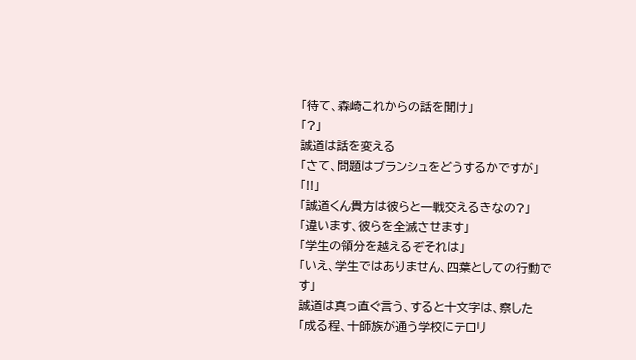「待て、森崎これからの話を聞け」
「?」
誠道は話を変える
「さて、問題はブランシュをどうするかですが」
「!!」
「誠道くん貴方は彼らと一戦交えるきなの?」
「違います、彼らを全滅させます」
「学生の領分を越えるぞそれは」
「いえ、学生ではありません、四葉としての行動です」
誠道は真っ直ぐ言う、すると十文字は、察した
「成る程、十師族が通う学校にテロリ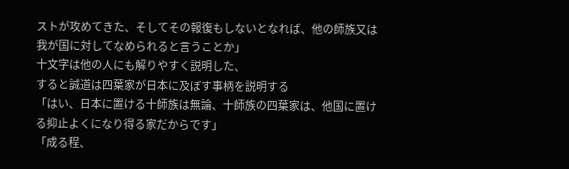ストが攻めてきた、そしてその報復もしないとなれば、他の師族又は我が国に対してなめられると言うことか」
十文字は他の人にも解りやすく説明した、
すると誠道は四葉家が日本に及ぼす事柄を説明する
「はい、日本に置ける十師族は無論、十師族の四葉家は、他国に置ける抑止よくになり得る家だからです」
「成る程、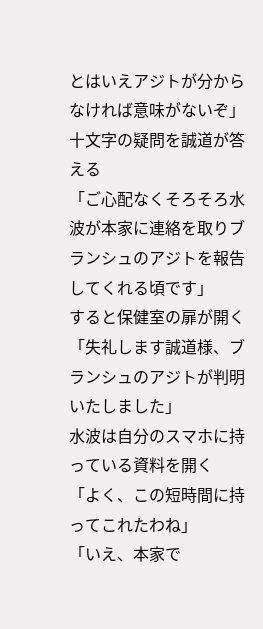とはいえアジトが分からなければ意味がないぞ」
十文字の疑問を誠道が答える
「ご心配なくそろそろ水波が本家に連絡を取りブランシュのアジトを報告してくれる頃です」
すると保健室の扉が開く
「失礼します誠道様、ブランシュのアジトが判明いたしました」
水波は自分のスマホに持っている資料を開く
「よく、この短時間に持ってこれたわね」
「いえ、本家で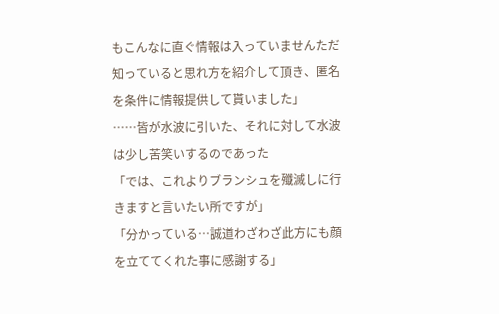もこんなに直ぐ情報は入っていませんただ知っていると思れ方を紹介して頂き、匿名を条件に情報提供して貰いました」
……皆が水波に引いた、それに対して水波は少し苦笑いするのであった
「では、これよりブランシュを殲滅しに行きますと言いたい所ですが」
「分かっている…誠道わざわざ此方にも顔を立ててくれた事に感謝する」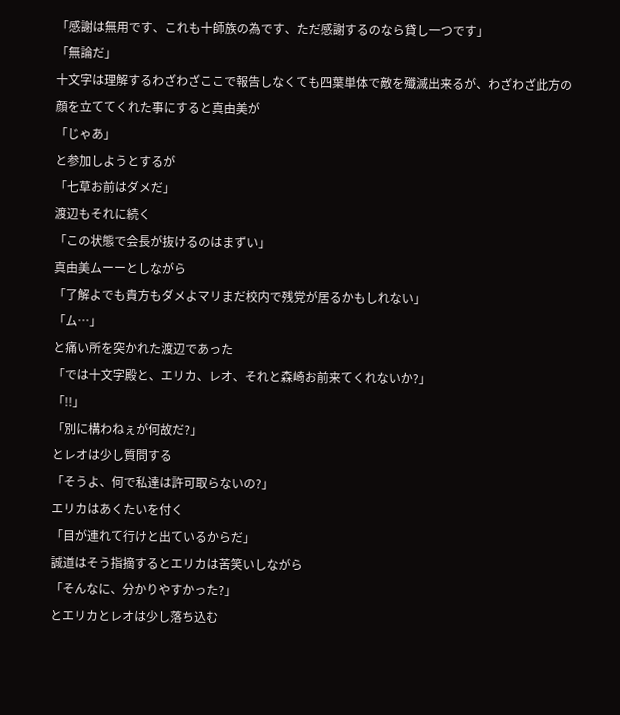「感謝は無用です、これも十師族の為です、ただ感謝するのなら貸し一つです」
「無論だ」
十文字は理解するわざわざここで報告しなくても四葉単体で敵を殲滅出来るが、わざわざ此方の顔を立ててくれた事にすると真由美が
「じゃあ」
と参加しようとするが
「七草お前はダメだ」
渡辺もそれに続く
「この状態で会長が抜けるのはまずい」
真由美ムーーとしながら
「了解よでも貴方もダメよマリまだ校内で残党が居るかもしれない」
「ム…」
と痛い所を突かれた渡辺であった
「では十文字殿と、エリカ、レオ、それと森崎お前来てくれないか?」
「!!」
「別に構わねぇが何故だ?」
とレオは少し質問する
「そうよ、何で私達は許可取らないの?」
エリカはあくたいを付く
「目が連れて行けと出ているからだ」
誠道はそう指摘するとエリカは苦笑いしながら
「そんなに、分かりやすかった?」
とエリカとレオは少し落ち込む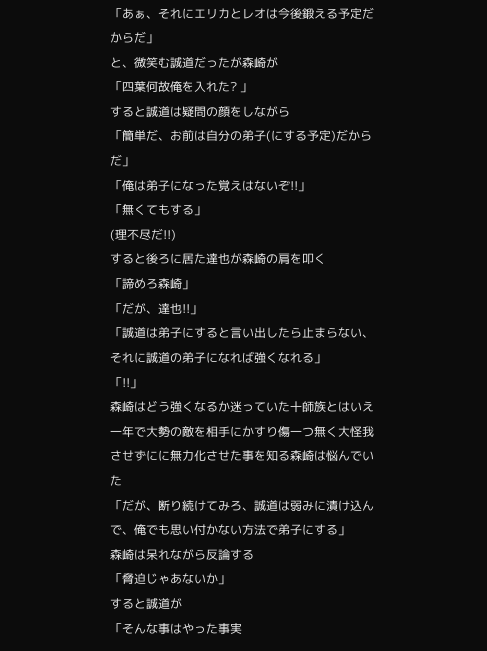「あぁ、それにエリカとレオは今後鍛える予定だからだ」
と、微笑む誠道だったが森崎が
「四葉何故俺を入れた? 」
すると誠道は疑問の顔をしながら
「簡単だ、お前は自分の弟子(にする予定)だからだ」
「俺は弟子になった覚えはないぞ!!」
「無くてもする」
(理不尽だ!!)
すると後ろに居た達也が森崎の肩を叩く
「諦めろ森崎」
「だが、達也!!」
「誠道は弟子にすると言い出したら止まらない、それに誠道の弟子になれば強くなれる」
「!!」
森崎はどう強くなるか迷っていた十師族とはいえ一年で大勢の敵を相手にかすり傷一つ無く大怪我させずにに無力化させた事を知る森崎は悩んでいた
「だが、断り続けてみろ、誠道は弱みに漬け込んで、俺でも思い付かない方法で弟子にする」
森崎は呆れながら反論する
「脅迫じゃあないか」
すると誠道が
「そんな事はやった事実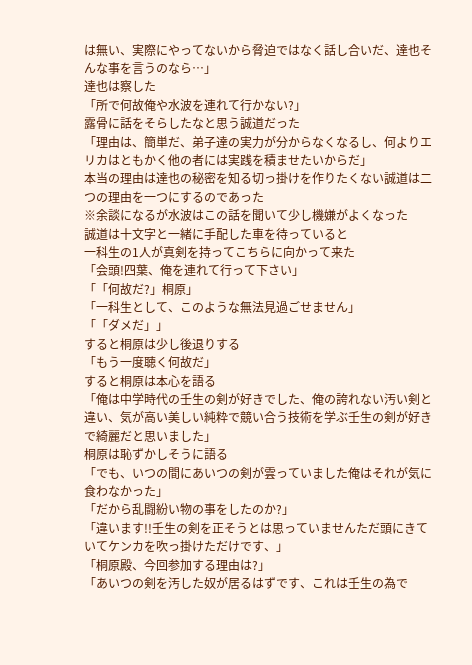は無い、実際にやってないから脅迫ではなく話し合いだ、達也そんな事を言うのなら…」
達也は察した
「所で何故俺や水波を連れて行かない?」
露骨に話をそらしたなと思う誠道だった
「理由は、簡単だ、弟子達の実力が分からなくなるし、何よりエリカはともかく他の者には実践を積ませたいからだ」
本当の理由は達也の秘密を知る切っ掛けを作りたくない誠道は二つの理由を一つにするのであった
※余談になるが水波はこの話を聞いて少し機嫌がよくなった
誠道は十文字と一緒に手配した車を待っていると
一科生の1人が真剣を持ってこちらに向かって来た
「会頭!四葉、俺を連れて行って下さい」
「「何故だ?」桐原」
「一科生として、このような無法見過ごせません」
「「ダメだ」」
すると桐原は少し後退りする
「もう一度聴く何故だ」
すると桐原は本心を語る
「俺は中学時代の壬生の剣が好きでした、俺の誇れない汚い剣と違い、気が高い美しい純粋で競い合う技術を学ぶ壬生の剣が好きで綺麗だと思いました」
桐原は恥ずかしそうに語る
「でも、いつの間にあいつの剣が雲っていました俺はそれが気に食わなかった」
「だから乱闘紛い物の事をしたのか?」
「違います!!壬生の剣を正そうとは思っていませんただ頭にきていてケンカを吹っ掛けただけです、」
「桐原殿、今回参加する理由は?」
「あいつの剣を汚した奴が居るはずです、これは壬生の為で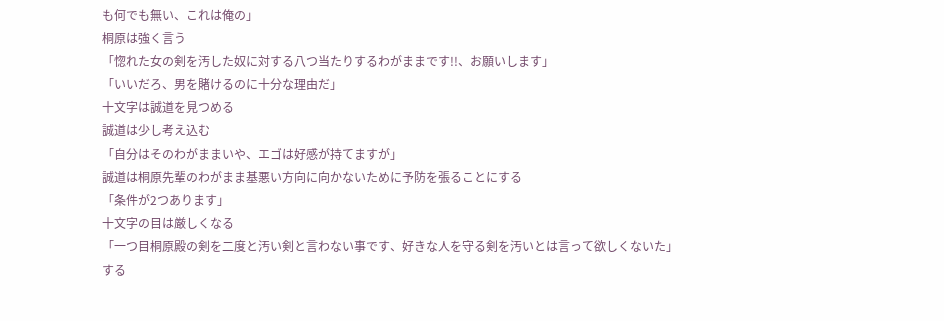も何でも無い、これは俺の」
桐原は強く言う
「惚れた女の剣を汚した奴に対する八つ当たりするわがままです!!、お願いします」
「いいだろ、男を賭けるのに十分な理由だ」
十文字は誠道を見つめる
誠道は少し考え込む
「自分はそのわがままいや、エゴは好感が持てますが」
誠道は桐原先輩のわがまま基悪い方向に向かないために予防を張ることにする
「条件が2つあります」
十文字の目は厳しくなる
「一つ目桐原殿の剣を二度と汚い剣と言わない事です、好きな人を守る剣を汚いとは言って欲しくないた」
する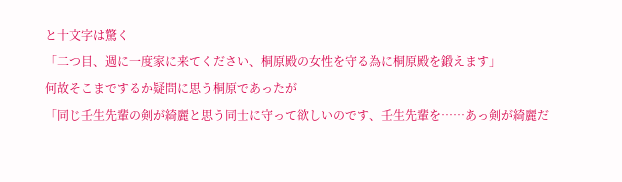と十文字は驚く
「二つ目、週に一度家に来てください、桐原殿の女性を守る為に桐原殿を鍛えます」
何故そこまでするか疑問に思う桐原であったが
「同じ壬生先輩の剣が綺麗と思う同士に守って欲しいのです、壬生先輩を……あっ剣が綺麗だ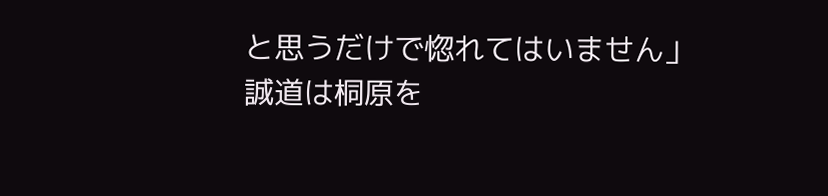と思うだけで惚れてはいません」
誠道は桐原を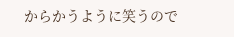からかうように笑うので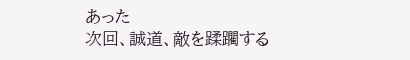あった
次回、誠道、敵を蹂躙する